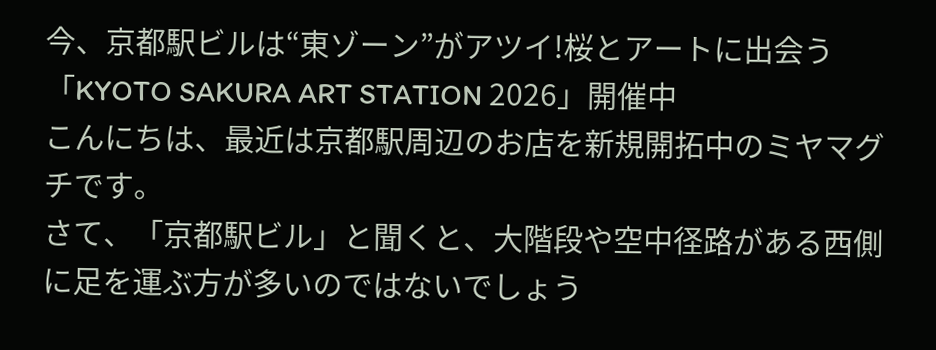今、京都駅ビルは“東ゾーン”がアツイ!桜とアートに出会う「KYOTO SAKURA ART STATION 2026」開催中
こんにちは、最近は京都駅周辺のお店を新規開拓中のミヤマグチです。
さて、「京都駅ビル」と聞くと、大階段や空中径路がある西側に足を運ぶ方が多いのではないでしょう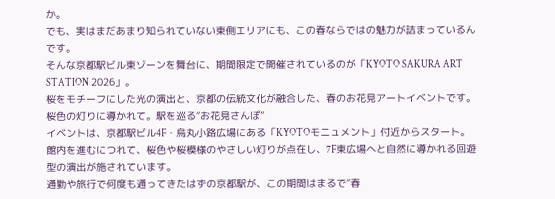か。
でも、実はまだあまり知られていない東側エリアにも、この春ならではの魅力が詰まっているんです。
そんな京都駅ビル東ゾーンを舞台に、期間限定で開催されているのが「KYOTO SAKURA ART STATION 2026」。
桜をモチーフにした光の演出と、京都の伝統文化が融合した、春のお花見アートイベントです。
桜色の灯りに導かれて。駅を巡る“お花見さんぽ”
イベントは、京都駅ビル4F・烏丸小路広場にある「KYOTOモニュメント」付近からスタート。
館内を進むにつれて、桜色や桜模様のやさしい灯りが点在し、7F東広場へと自然に導かれる回遊型の演出が施されています。
通勤や旅行で何度も通ってきたはずの京都駅が、この期間はまるで“春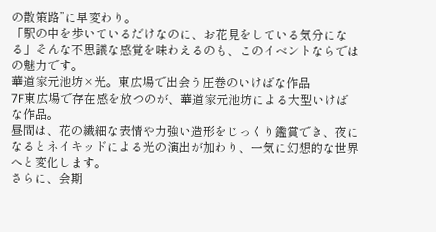の散策路”に早変わり。
「駅の中を歩いているだけなのに、お花見をしている気分になる」そんな不思議な感覚を味わえるのも、このイベントならではの魅力です。
華道家元池坊×光。東広場で出会う圧巻のいけばな作品
7F東広場で存在感を放つのが、華道家元池坊による大型いけばな作品。
昼間は、花の繊細な表情や力強い造形をじっくり鑑賞でき、夜になるとネイキッドによる光の演出が加わり、一気に幻想的な世界へと変化します。
さらに、会期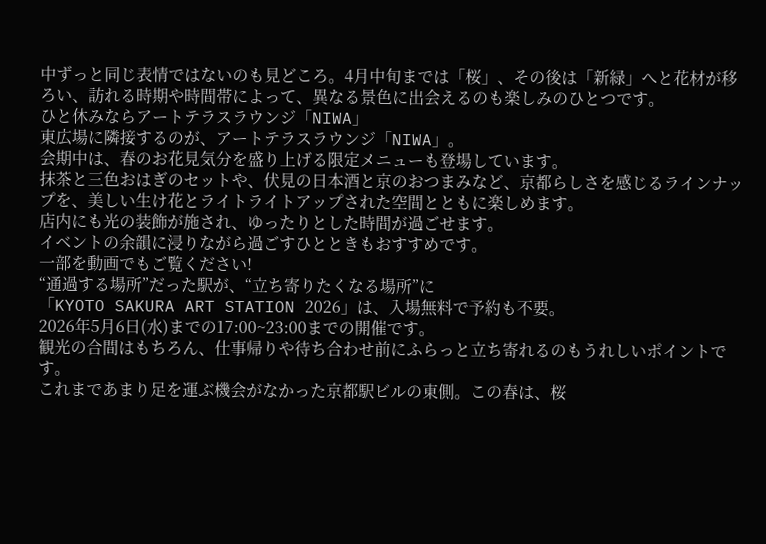中ずっと同じ表情ではないのも見どころ。4月中旬までは「桜」、その後は「新緑」へと花材が移ろい、訪れる時期や時間帯によって、異なる景色に出会えるのも楽しみのひとつです。
ひと休みならアートテラスラウンジ「NIWA」
東広場に隣接するのが、アートテラスラウンジ「NIWA」。
会期中は、春のお花見気分を盛り上げる限定メニューも登場しています。
抹茶と三色おはぎのセットや、伏見の日本酒と京のおつまみなど、京都らしさを感じるラインナップを、美しい生け花とライトライトアップされた空間とともに楽しめます。
店内にも光の装飾が施され、ゆったりとした時間が過ごせます。
イベントの余韻に浸りながら過ごすひとときもおすすめです。
一部を動画でもご覧ください!
“通過する場所”だった駅が、“立ち寄りたくなる場所”に
「KYOTO SAKURA ART STATION 2026」は、入場無料で予約も不要。
2026年5月6日(水)までの17:00~23:00までの開催です。
観光の合間はもちろん、仕事帰りや待ち合わせ前にふらっと立ち寄れるのもうれしいポイントです。
これまであまり足を運ぶ機会がなかった京都駅ビルの東側。この春は、桜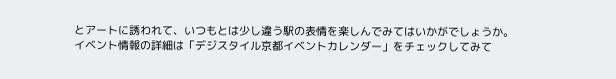とアートに誘われて、いつもとは少し違う駅の表情を楽しんでみてはいかがでしょうか。
イベント情報の詳細は「デジスタイル京都イベントカレンダー」をチェックしてみて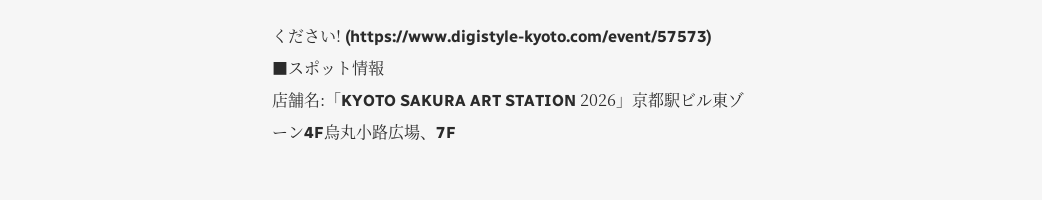ください! (https://www.digistyle-kyoto.com/event/57573)
■スポット情報
店舗名:「KYOTO SAKURA ART STATION 2026」京都駅ビル東ゾーン4F烏丸小路広場、7F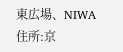東広場、NIWA
住所:京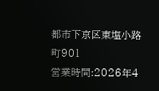都市下京区東塩小路町901
営業時間:2026年4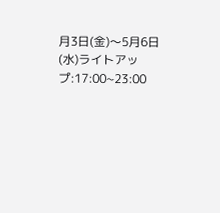月3日(金)〜5月6日(水)ライトアップ:17:00~23:00